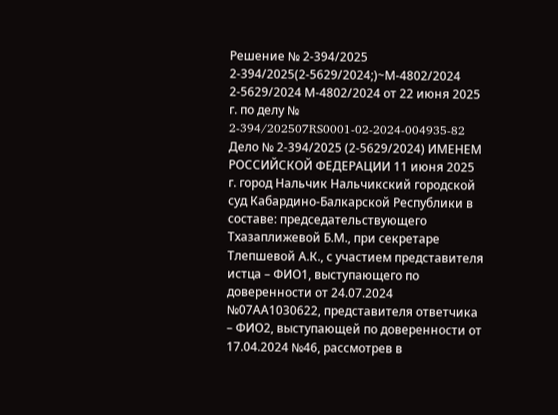Решение № 2-394/2025 2-394/2025(2-5629/2024;)~М-4802/2024 2-5629/2024 М-4802/2024 от 22 июня 2025 г. по делу № 2-394/202507RS0001-02-2024-004935-82 Дело № 2-394/2025 (2-5629/2024) ИМЕНЕМ РОССИЙСКОЙ ФЕДЕРАЦИИ 11 июня 2025 г. город Нальчик Нальчикский городской суд Кабардино-Балкарской Республики в составе: председательствующего Тхазаплижевой Б.М., при секретаре Тлепшевой А.К., с участием представителя истца – ФИО1, выступающего по доверенности от 24.07.2024 №07АА1030622, представителя ответчика – ФИО2, выступающей по доверенности от 17.04.2024 №46, рассмотрев в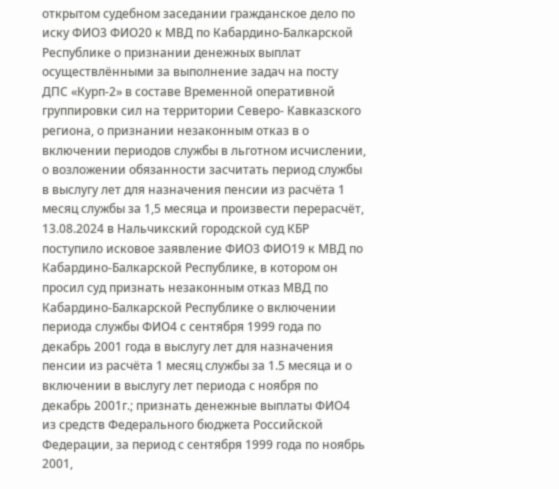открытом судебном заседании гражданское дело по иску ФИО3 ФИО20 к МВД по Кабардино-Балкарской Республике о признании денежных выплат осуществлёнными за выполнение задач на посту ДПС «Курп-2» в составе Временной оперативной группировки сил на территории Северо- Кавказского региона, о признании незаконным отказ в о включении периодов службы в льготном исчислении, о возложении обязанности засчитать период службы в выслугу лет для назначения пенсии из расчёта 1 месяц службы за 1,5 месяца и произвести перерасчёт, 13.08.2024 в Нальчикский городской суд КБР поступило исковое заявление ФИО3 ФИО19 к МВД по Кабардино-Балкарской Республике, в котором он просил суд признать незаконным отказ МВД по Кабардино-Балкарской Республике о включении периода службы ФИО4 с сентября 1999 года по декабрь 2001 года в выслугу лет для назначения пенсии из расчёта 1 месяц службы за 1.5 месяца и о включении в выслугу лет периода с ноября по декабрь 2001г.; признать денежные выплаты ФИО4 из средств Федерального бюджета Российской Федерации, за период с сентября 1999 года по ноябрь 2001,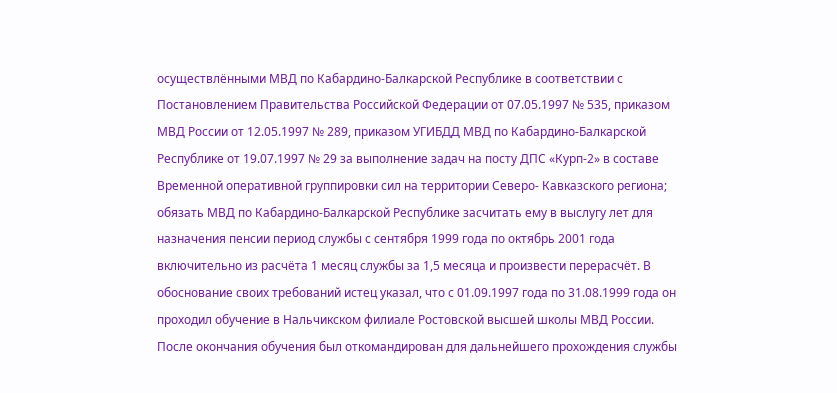осуществлёнными МВД по Кабардино-Балкарской Республике в соответствии с Постановлением Правительства Российской Федерации от 07.05.1997 № 535, приказом МВД России от 12.05.1997 № 289, приказом УГИБДД МВД по Кабардино-Балкарской Республике от 19.07.1997 № 29 за выполнение задач на посту ДПС «Курп-2» в составе Временной оперативной группировки сил на территории Северо- Кавказского региона; обязать МВД по Кабардино-Балкарской Республике засчитать ему в выслугу лет для назначения пенсии период службы с сентября 1999 года по октябрь 2001 года включительно из расчёта 1 месяц службы за 1,5 месяца и произвести перерасчёт. В обоснование своих требований истец указал, что с 01.09.1997 года по 31.08.1999 года он проходил обучение в Нальчикском филиале Ростовской высшей школы МВД России. После окончания обучения был откомандирован для дальнейшего прохождения службы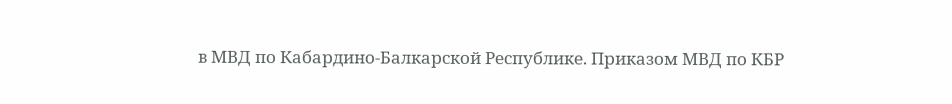в МВД по Кабардино-Балкарской Республике. Приказом МВД по КБР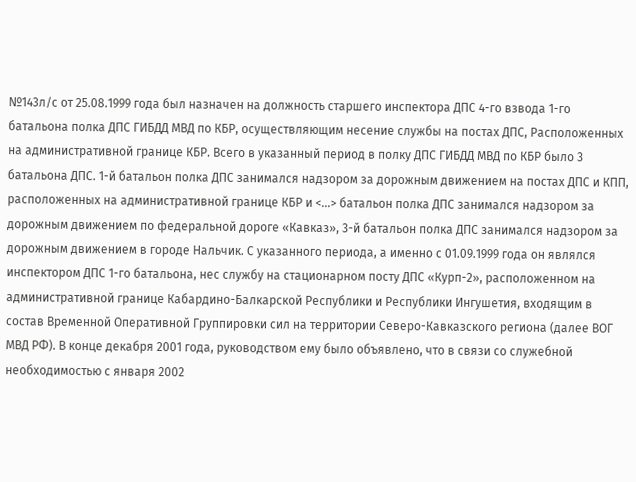№143л/с от 25.08.1999 года был назначен на должность старшего инспектора ДПС 4-го взвода 1-го батальона полка ДПС ГИБДД МВД по КБР, осуществляющим несение службы на постах ДПС, Расположенных на административной границе КБР. Всего в указанный период в полку ДПС ГИБДД МВД по КБР было 3 батальона ДПС. 1-й батальон полка ДПС занимался надзором за дорожным движением на постах ДПС и КПП, расположенных на административной границе КБР и <...> батальон полка ДПС занимался надзором за дорожным движением по федеральной дороге «Кавказ», 3-й батальон полка ДПС занимался надзором за дорожным движением в городе Нальчик. С указанного периода, а именно с 01.09.1999 года он являлся инспектором ДПС 1-го батальона, нес службу на стационарном посту ДПС «Курп-2», расположенном на административной границе Кабардино-Балкарской Республики и Республики Ингушетия, входящим в состав Временной Оперативной Группировки сил на территории Северо-Кавказского региона (далее ВОГ МВД РФ). В конце декабря 2001 года, руководством ему было объявлено, что в связи со служебной необходимостью с января 2002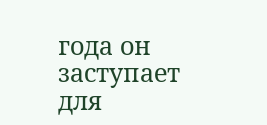года он заступает для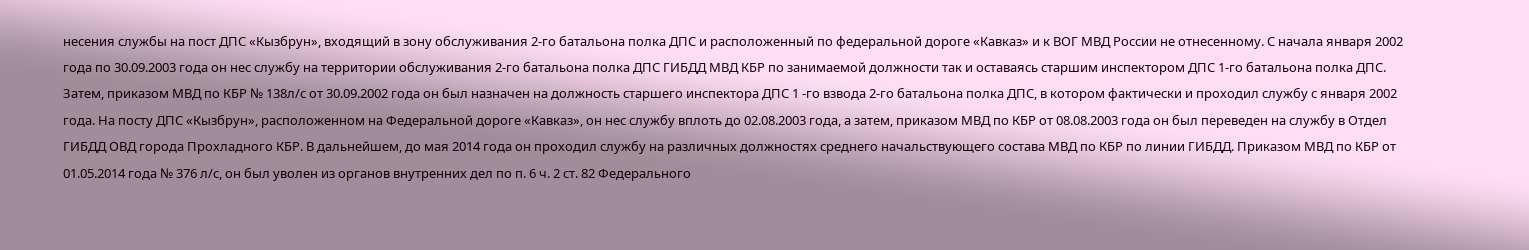несения службы на пост ДПС «Кызбрун», входящий в зону обслуживания 2-го батальона полка ДПС и расположенный по федеральной дороге «Кавказ» и к ВОГ МВД России не отнесенному. С начала января 2002 года по 30.09.2003 года он нес службу на территории обслуживания 2-го батальона полка ДПС ГИБДД МВД КБР по занимаемой должности так и оставаясь старшим инспектором ДПС 1-го батальона полка ДПС. Затем, приказом МВД по КБР № 138л/с от 30.09.2002 года он был назначен на должность старшего инспектора ДПС 1 -го взвода 2-го батальона полка ДПС, в котором фактически и проходил службу с января 2002 года. На посту ДПС «Кызбрун», расположенном на Федеральной дороге «Кавказ», он нес службу вплоть до 02.08.2003 года, а затем, приказом МВД по КБР от 08.08.2003 года он был переведен на службу в Отдел ГИБДД ОВД города Прохладного КБР. В дальнейшем, до мая 2014 года он проходил службу на различных должностях среднего начальствующего состава МВД по КБР по линии ГИБДД. Приказом МВД по КБР от 01.05.2014 года № 376 л/с, он был уволен из органов внутренних дел по п. 6 ч. 2 ст. 82 Федерального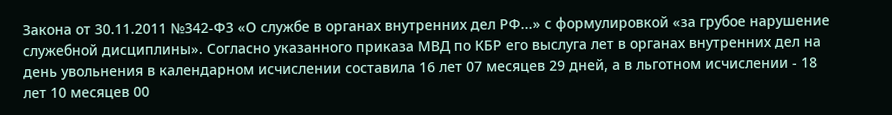Закона от 30.11.2011 №342-Ф3 «О службе в органах внутренних дел РФ...» с формулировкой «за грубое нарушение служебной дисциплины». Согласно указанного приказа МВД по КБР его выслуга лет в органах внутренних дел на день увольнения в календарном исчислении составила 16 лет 07 месяцев 29 дней, а в льготном исчислении - 18 лет 10 месяцев 00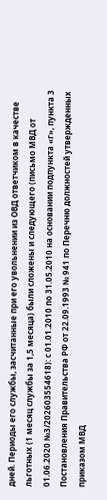дней. Периоды его службы, засчитанные при его увольнении из ОВД ответчиком в качестве льготных (1 месяц службы за 1,5 месяца) были сложены и следующего (письмо МВД от 01.06.2020 №3/202603554618): с 01.01.2010 по 31.05.2010 на основании подпункта «г», пункта 3 Постановления Правительства РФ от 22.09.1993 № 941 по Перечню должностей утвержденных приказом МВД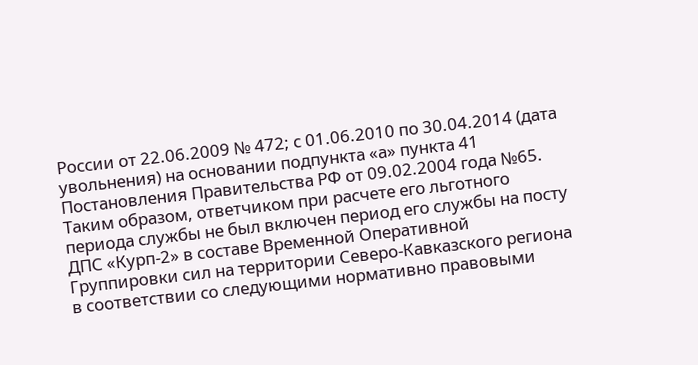России от 22.06.2009 № 472; с 01.06.2010 по 30.04.2014 (дата увольнения) на основании подпункта «а» пункта 41 Постановления Правительства РФ от 09.02.2004 года №65. Таким образом, ответчиком при расчете его льготного периода службы не был включен период его службы на посту ДПС «Курп-2» в составе Временной Оперативной Группировки сил на территории Северо-Кавказского региона в соответствии со следующими нормативно правовыми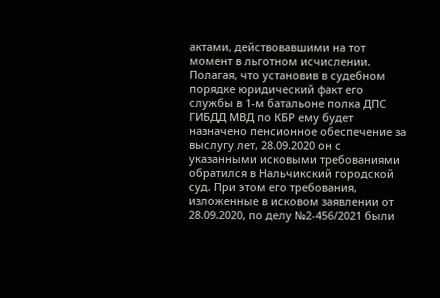актами, действовавшими на тот момент в льготном исчислении. Полагая, что установив в судебном порядке юридический факт его службы в 1-м батальоне полка ДПС ГИБДД МВД по КБР ему будет назначено пенсионное обеспечение за выслугу лет, 28.09.2020 он с указанными исковыми требованиями обратился в Нальчикский городской суд. При этом его требования, изложенные в исковом заявлении от 28.09.2020, по делу №2-456/2021 были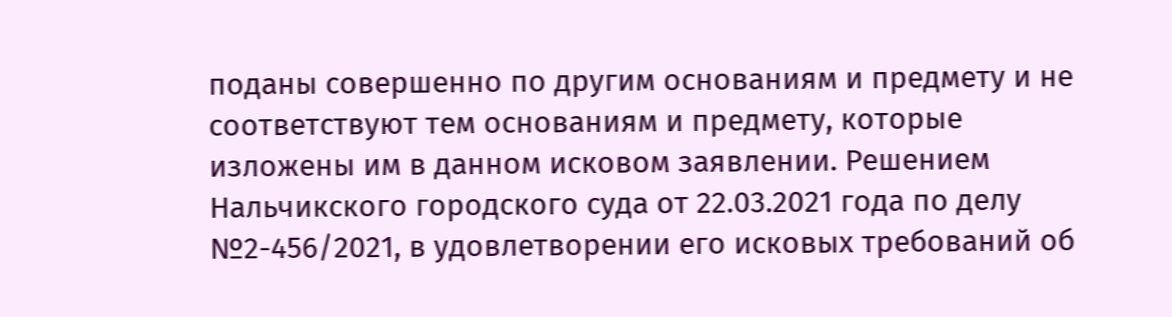поданы совершенно по другим основаниям и предмету и не соответствуют тем основаниям и предмету, которые изложены им в данном исковом заявлении. Решением Нальчикского городского суда от 22.03.2021 года по делу №2-456/2021, в удовлетворении его исковых требований об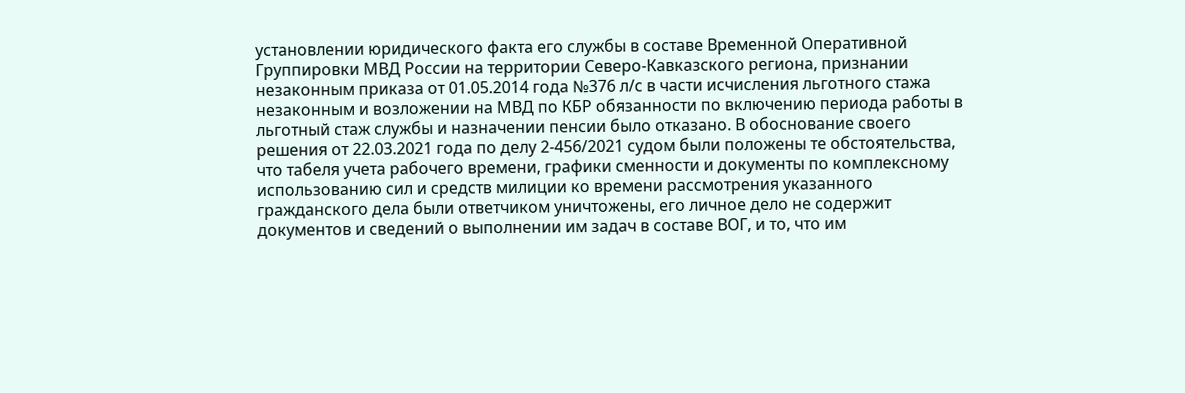установлении юридического факта его службы в составе Временной Оперативной Группировки МВД России на территории Северо-Кавказского региона, признании незаконным приказа от 01.05.2014 года №376 л/с в части исчисления льготного стажа незаконным и возложении на МВД по КБР обязанности по включению периода работы в льготный стаж службы и назначении пенсии было отказано. В обоснование своего решения от 22.03.2021 года по делу 2-456/2021 судом были положены те обстоятельства, что табеля учета рабочего времени, графики сменности и документы по комплексному использованию сил и средств милиции ко времени рассмотрения указанного гражданского дела были ответчиком уничтожены, его личное дело не содержит документов и сведений о выполнении им задач в составе ВОГ, и то, что им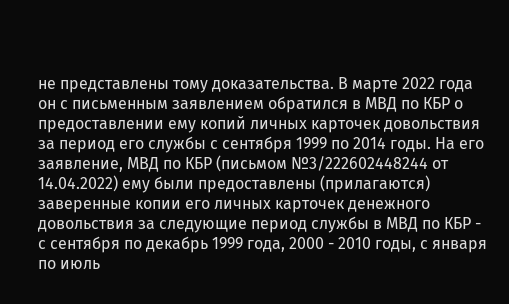не представлены тому доказательства. В марте 2022 года он с письменным заявлением обратился в МВД по КБР о предоставлении ему копий личных карточек довольствия за период его службы с сентября 1999 по 2014 годы. На его заявление, МВД по КБР (письмом №3/222602448244 от 14.04.2022) ему были предоставлены (прилагаются) заверенные копии его личных карточек денежного довольствия за следующие период службы в МВД по КБР - с сентября по декабрь 1999 года, 2000 - 2010 годы, с января по июль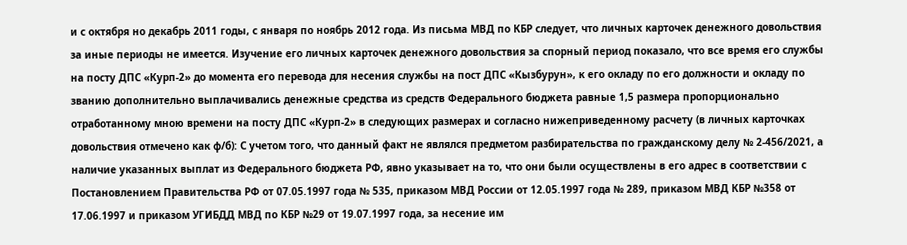и с октября но декабрь 2011 годы, с января по ноябрь 2012 года. Из письма МВД по КБР следует, что личных карточек денежного довольствия за иные периоды не имеется. Изучение его личных карточек денежного довольствия за спорный период показало, что все время его службы на посту ДПС «Курп-2» до момента его перевода для несения службы на пост ДПС «Кызбурун», к его окладу по его должности и окладу по званию дополнительно выплачивались денежные средства из средств Федерального бюджета равные 1,5 размера пропорционально отработанному мною времени на посту ДПС «Курп-2» в следующих размерах и согласно нижеприведенному расчету (в личных карточках довольствия отмечено как ф/б): С учетом того, что данный факт не являлся предметом разбирательства по гражданскому делу № 2-456/2021, а наличие указанных выплат из Федерального бюджета РФ, явно указывает на то, что они были осуществлены в его адрес в соответствии с Постановлением Правительства РФ от 07.05.1997 года № 535, приказом МВД России от 12.05.1997 года № 289, приказом МВД КБР №358 от 17.06.1997 и приказом УГИБДД МВД по КБР №29 от 19.07.1997 года, за несение им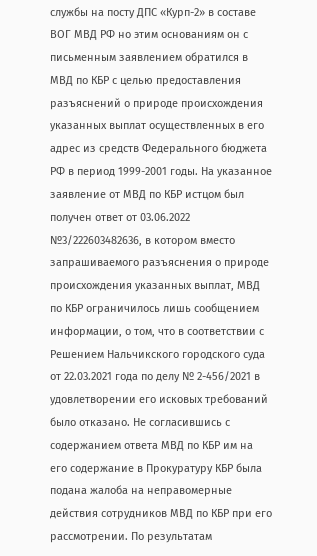службы на посту ДПС «Курп-2» в составе ВОГ МВД РФ но этим основаниям он с письменным заявлением обратился в МВД по КБР с целью предоставления разъяснений о природе происхождения указанных выплат осуществленных в его адрес из средств Федерального бюджета РФ в период 1999-2001 годы. На указанное заявление от МВД по КБР истцом был получен ответ от 03.06.2022 №3/222603482636, в котором вместо запрашиваемого разъяснения о природе происхождения указанных выплат, МВД по КБР ограничилось лишь сообщением информации, о том, что в соответствии с Решением Нальчикского городского суда от 22.03.2021 года по делу № 2-456/2021 в удовлетворении его исковых требований было отказано. Не согласившись с содержанием ответа МВД по КБР им на его содержание в Прокуратуру КБР была подана жалоба на неправомерные действия сотрудников МВД по КБР при его рассмотрении. По результатам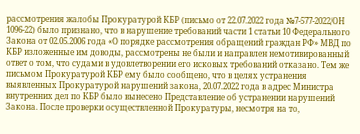рассмотрения жалобы Прокуратурой КБР (письмо от 22.07.2022 года №7-577-2022/ОН 1096-22) было признано, что в нарушение требований части 1 статьи 10 Федерального Закона от 02.05.2006 года «О порядке рассмотрения обращений граждан РФ» МВД по КБР изложенные им доводы, рассмотрены не были и направлен немотивированный ответ о том, что судами в удовлетворении его исковых требований отказано. Тем же письмом Прокуратурой КБР ему было сообщено, что в целях устранения выявленных Прокуратурой нарушений закона, 20.07.2022 года в адрес Министра внутренних дел по КБР было вынесено Представление об устранении нарушений Закона. После проверки осуществленной Прокуратуры, несмотря на то,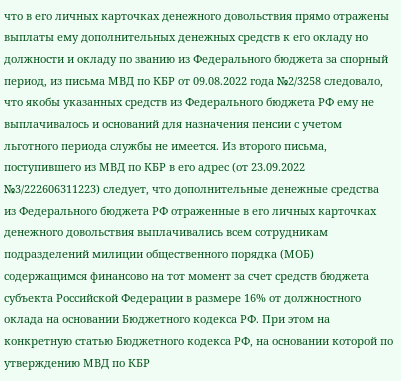что в его личных карточках денежного довольствия прямо отражены выплаты ему дополнительных денежных средств к его окладу но должности и окладу по званию из Федерального бюджета за спорный период, из письма МВД по КБР от 09.08.2022 года №2/3258 следовало, что якобы указанных средств из Федерального бюджета РФ ему не выплачивалось и оснований для назначения пенсии с учетом льготного периода службы не имеется. Из второго письма, поступившего из МВД по КБР в его адрес (от 23.09.2022 №3/222606311223) следует, что дополнительные денежные средства из Федерального бюджета РФ отраженные в его личных карточках денежного довольствия выплачивались всем сотрудникам подразделений милиции общественного порядка (МОБ) содержащимся финансово на тот момент за счет средств бюджета субъекта Российской Федерации в размере 16% от должностного оклада на основании Бюджетного кодекса РФ. При этом на конкретную статью Бюджетного кодекса РФ, на основании которой по утверждению МВД по КБР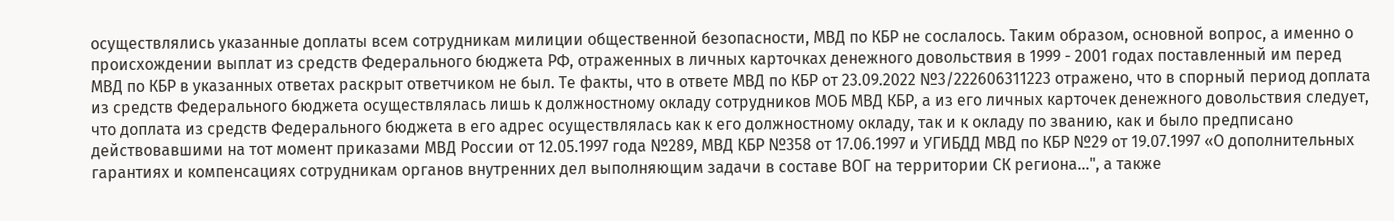осуществлялись указанные доплаты всем сотрудникам милиции общественной безопасности, МВД по КБР не сослалось. Таким образом, основной вопрос, а именно о происхождении выплат из средств Федерального бюджета РФ, отраженных в личных карточках денежного довольствия в 1999 - 2001 годах поставленный им перед МВД по КБР в указанных ответах раскрыт ответчиком не был. Те факты, что в ответе МВД по КБР от 23.09.2022 №3/222606311223 отражено, что в спорный период доплата из средств Федерального бюджета осуществлялась лишь к должностному окладу сотрудников МОБ МВД КБР, а из его личных карточек денежного довольствия следует, что доплата из средств Федерального бюджета в его адрес осуществлялась как к его должностному окладу, так и к окладу по званию, как и было предписано действовавшими на тот момент приказами МВД России от 12.05.1997 года №289, МВД КБР №358 от 17.06.1997 и УГИБДД МВД по КБР №29 от 19.07.1997 «О дополнительных гарантиях и компенсациях сотрудникам органов внутренних дел выполняющим задачи в составе ВОГ на территории СК региона...", а также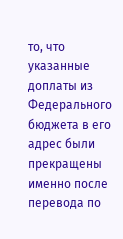то, что указанные доплаты из Федерального бюджета в его адрес были прекращены именно после перевода по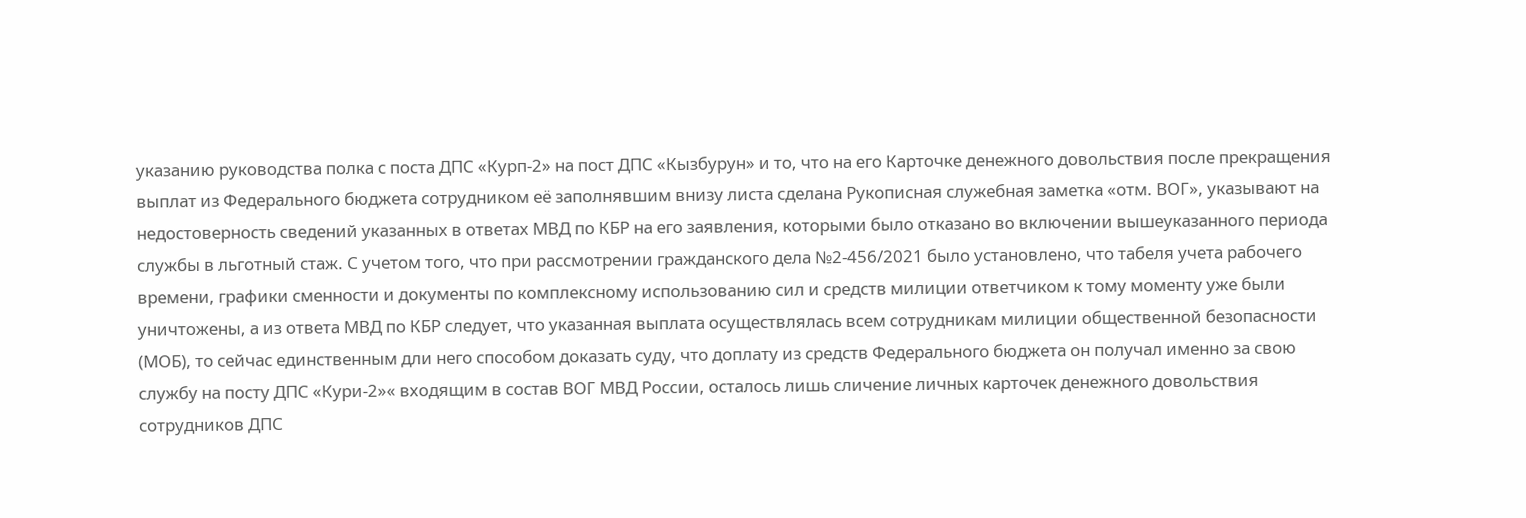указанию руководства полка с поста ДПС «Курп-2» на пост ДПС «Кызбурун» и то, что на его Карточке денежного довольствия после прекращения выплат из Федерального бюджета сотрудником её заполнявшим внизу листа сделана Рукописная служебная заметка «отм. ВОГ», указывают на недостоверность сведений указанных в ответах МВД по КБР на его заявления, которыми было отказано во включении вышеуказанного периода службы в льготный стаж. С учетом того, что при рассмотрении гражданского дела №2-456/2021 было установлено, что табеля учета рабочего времени, графики сменности и документы по комплексному использованию сил и средств милиции ответчиком к тому моменту уже были уничтожены, а из ответа МВД по КБР следует, что указанная выплата осуществлялась всем сотрудникам милиции общественной безопасности (МОБ), то сейчас единственным дли него способом доказать суду, что доплату из средств Федерального бюджета он получал именно за свою службу на посту ДПС «Кури-2»« входящим в состав ВОГ МВД России, осталось лишь сличение личных карточек денежного довольствия сотрудников ДПС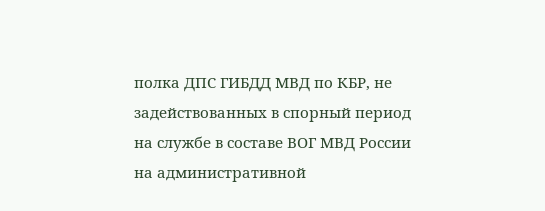полка ДПС ГИБДД МВД по КБР, не задействованных в спорный период на службе в составе ВОГ МВД России на административной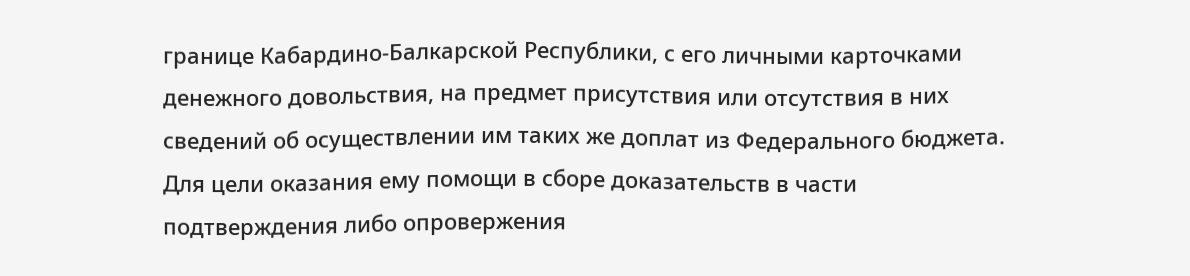границе Кабардино-Балкарской Республики, с его личными карточками денежного довольствия, на предмет присутствия или отсутствия в них сведений об осуществлении им таких же доплат из Федерального бюджета. Для цели оказания ему помощи в сборе доказательств в части подтверждения либо опровержения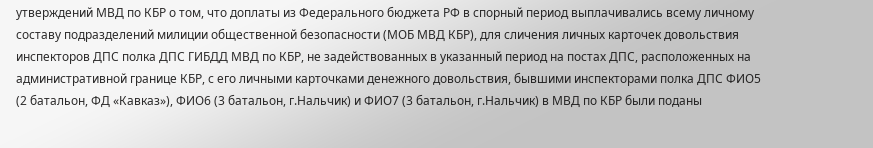утверждений МВД по КБР о том, что доплаты из Федерального бюджета РФ в спорный период выплачивались всему личному составу подразделений милиции общественной безопасности (МОБ МВД КБР), для сличения личных карточек довольствия инспекторов ДПС полка ДПС ГИБДД МВД по КБР, не задействованных в указанный период на постах ДПС, расположенных на административной границе КБР, с его личными карточками денежного довольствия, бывшими инспекторами полка ДПС ФИО5 (2 батальон, ФД «Кавказ»), ФИО6 (3 батальон, г.Нальчик) и ФИО7 (3 батальон, г.Нальчик) в МВД по КБР были поданы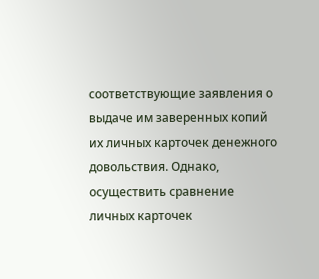соответствующие заявления о выдаче им заверенных копий их личных карточек денежного довольствия. Однако, осуществить сравнение личных карточек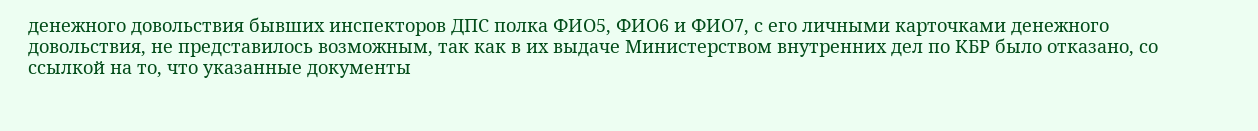денежного довольствия бывших инспекторов ДПС полка ФИО5, ФИО6 и ФИО7, с его личными карточками денежного довольствия, не представилось возможным, так как в их выдаче Министерством внутренних дел по КБР было отказано, со ссылкой на то, что указанные документы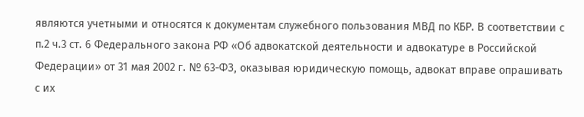являются учетными и относятся к документам служебного пользования МВД по КБР. В соответствии с п.2 ч.3 ст. 6 Федерального закона РФ «Об адвокатской деятельности и адвокатуре в Российской Федерации» от 31 мая 2002 г. № 63-ФЗ, оказывая юридическую помощь, адвокат вправе опрашивать с их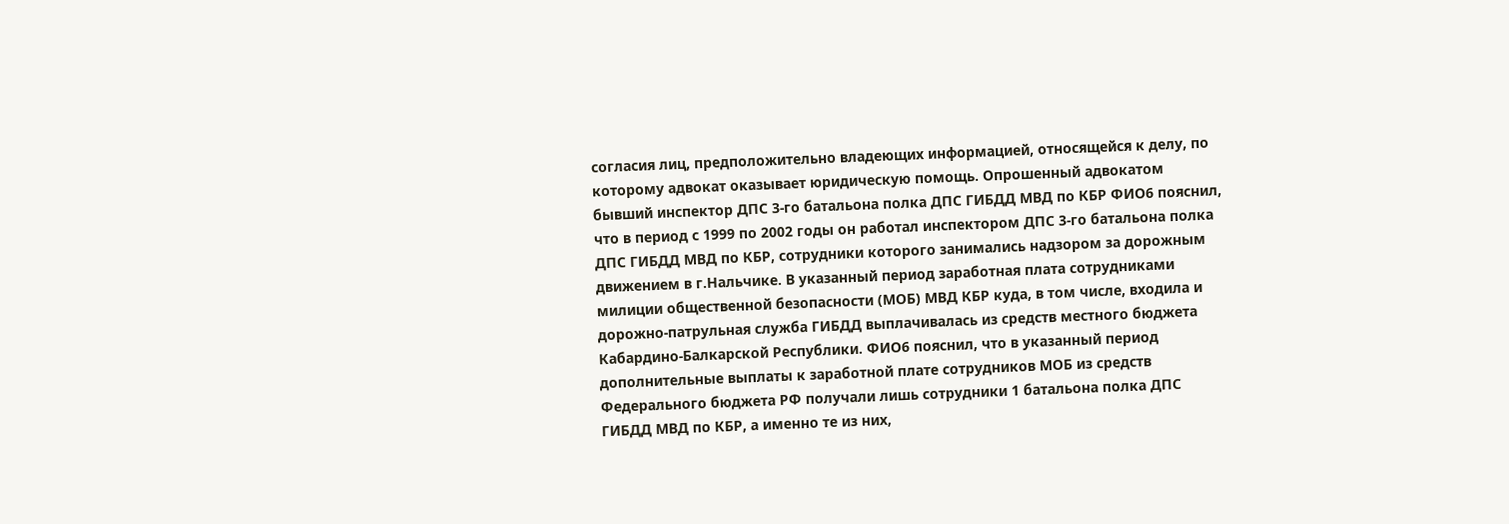согласия лиц, предположительно владеющих информацией, относящейся к делу, по которому адвокат оказывает юридическую помощь. Опрошенный адвокатом бывший инспектор ДПС 3-го батальона полка ДПС ГИБДД МВД по КБР ФИО6 пояснил, что в период с 1999 по 2002 годы он работал инспектором ДПС 3-го батальона полка ДПС ГИБДД МВД по КБР, сотрудники которого занимались надзором за дорожным движением в г.Нальчике. В указанный период заработная плата сотрудниками милиции общественной безопасности (МОБ) МВД КБР куда, в том числе, входила и дорожно-патрульная служба ГИБДД выплачивалась из средств местного бюджета Кабардино-Балкарской Республики. ФИО6 пояснил, что в указанный период дополнительные выплаты к заработной плате сотрудников МОБ из средств Федерального бюджета РФ получали лишь сотрудники 1 батальона полка ДПС ГИБДД МВД по КБР, а именно те из них,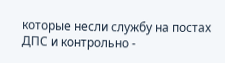которые несли службу на постах ДПС и контрольно -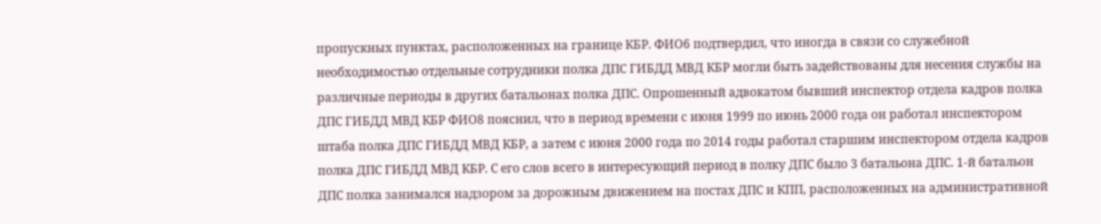пропускных пунктах, расположенных на границе КБР. ФИО6 подтвердил, что иногда в связи со служебной необходимостью отдельные сотрудники полка ДПС ГИБДД МВД КБР могли быть задействованы для несения службы на различные периоды в других батальонах полка ДПС. Опрошенный адвокатом бывший инспектор отдела кадров полка ДПС ГИБДД МВД КБР ФИО8 пояснил, что в период времени с июня 1999 по июнь 2000 года он работал инспектором штаба полка ДПС ГИБДД МВД КБР, а затем с июня 2000 года по 2014 годы работал старшим инспектором отдела кадров полка ДПС ГИБДД МВД КБР. С его слов всего в интересующий период в полку ДПС было 3 батальона ДПС. 1-й батальон ДПС полка занимался надзором за дорожным движением на постах ДПС и КПП, расположенных на административной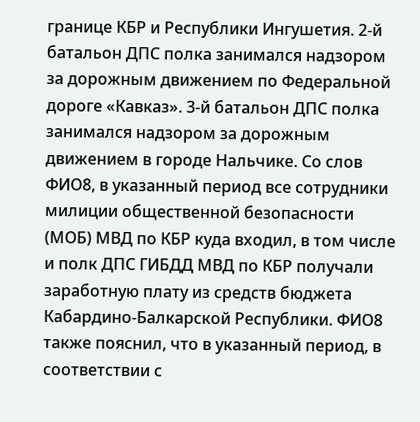границе КБР и Республики Ингушетия. 2-й батальон ДПС полка занимался надзором за дорожным движением по Федеральной дороге «Кавказ». 3-й батальон ДПС полка занимался надзором за дорожным движением в городе Нальчике. Со слов ФИО8, в указанный период все сотрудники милиции общественной безопасности (МОБ) МВД по КБР куда входил, в том числе и полк ДПС ГИБДД МВД по КБР получали заработную плату из средств бюджета Кабардино-Балкарской Республики. ФИО8 также пояснил, что в указанный период, в соответствии с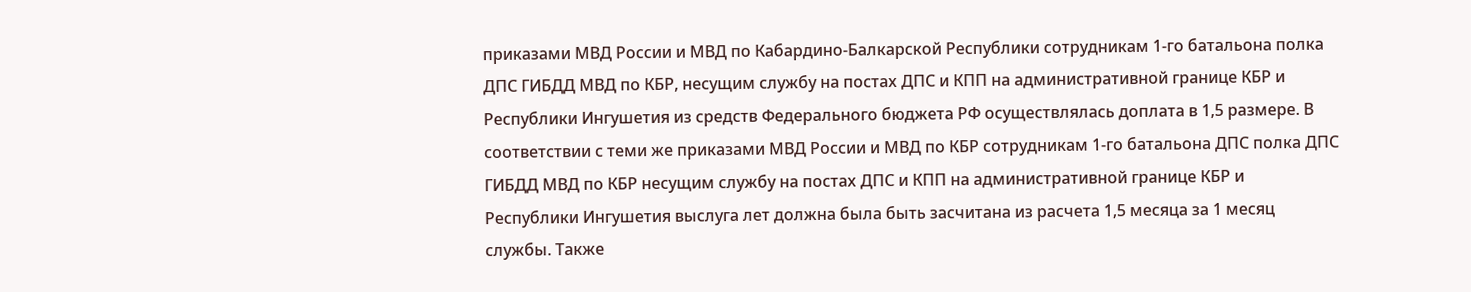приказами МВД России и МВД по Кабардино-Балкарской Республики сотрудникам 1-го батальона полка ДПС ГИБДД МВД по КБР, несущим службу на постах ДПС и КПП на административной границе КБР и Республики Ингушетия из средств Федерального бюджета РФ осуществлялась доплата в 1,5 размере. В соответствии с теми же приказами МВД России и МВД по КБР сотрудникам 1-го батальона ДПС полка ДПС ГИБДД МВД по КБР несущим службу на постах ДПС и КПП на административной границе КБР и Республики Ингушетия выслуга лет должна была быть засчитана из расчета 1,5 месяца за 1 месяц службы. Также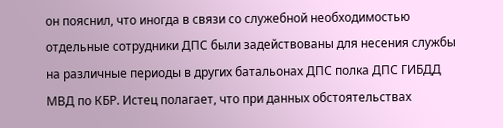он пояснил, что иногда в связи со служебной необходимостью отдельные сотрудники ДПС были задействованы для несения службы на различные периоды в других батальонах ДПС полка ДПС ГИБДД МВД по КБР. Истец полагает, что при данных обстоятельствах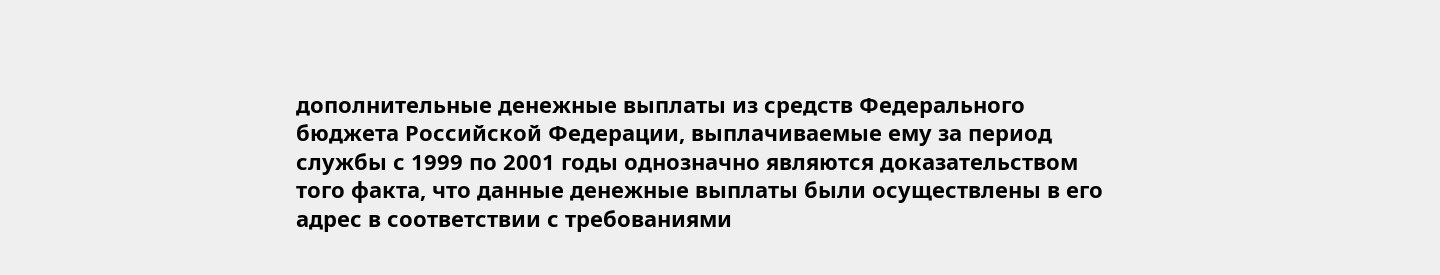дополнительные денежные выплаты из средств Федерального бюджета Российской Федерации, выплачиваемые ему за период службы с 1999 по 2001 годы однозначно являются доказательством того факта, что данные денежные выплаты были осуществлены в его адрес в соответствии с требованиями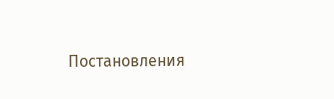Постановления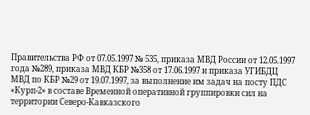Правительства РФ от 07.05.1997 № 535, приказа МВД России от 12.05.1997 года №289, приказа МВД КБР №358 от 17.06.1997 и приказа УГИБДЦ МВД по КБР №29 от 19.07.1997, за выполнение им задач на посту ПДС «Курп-2» в составе Временной оперативной группировки сил на территории Северо-Кавказского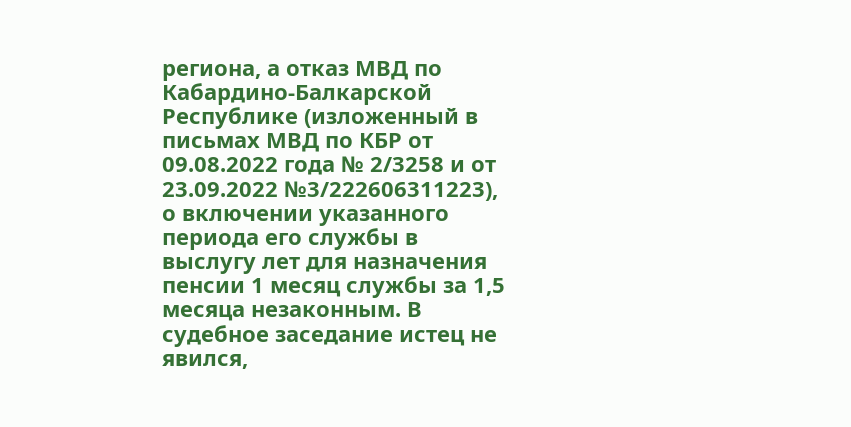региона, а отказ МВД по Кабардино-Балкарской Республике (изложенный в письмах МВД по КБР от 09.08.2022 года № 2/3258 и от 23.09.2022 №3/222606311223), о включении указанного периода его службы в выслугу лет для назначения пенсии 1 месяц службы за 1,5 месяца незаконным. В судебное заседание истец не явился,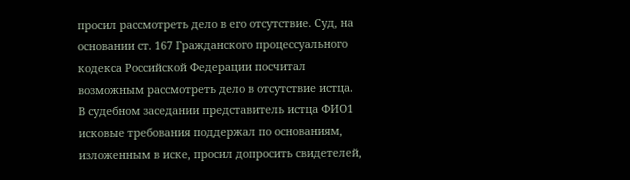просил рассмотреть дело в его отсутствие. Суд, на основании ст. 167 Гражданского процессуального кодекса Российской Федерации посчитал возможным рассмотреть дело в отсутствие истца. В судебном заседании представитель истца ФИО1 исковые требования поддержал по основаниям, изложенным в иске, просил допросить свидетелей,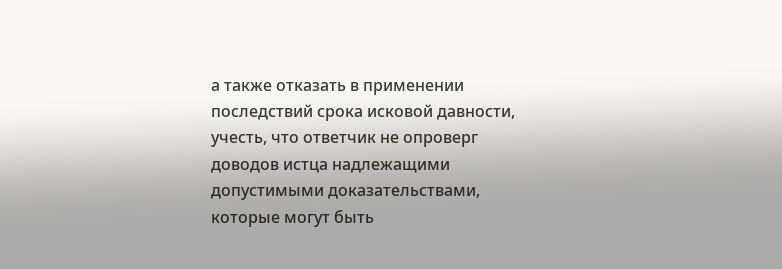а также отказать в применении последствий срока исковой давности, учесть, что ответчик не опроверг доводов истца надлежащими допустимыми доказательствами, которые могут быть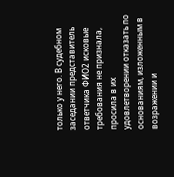только у него. В судебном заседании представитель ответчика ФИО2 исковые требования не признала, просила в их удовлетворении отказать по основаниям, изложенным в возражении и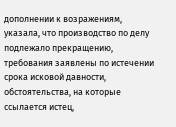дополнении к возражениям, указала, что производство по делу подлежало прекращению, требования заявлены по истечении срока исковой давности, обстоятельства, на которые ссылается истец,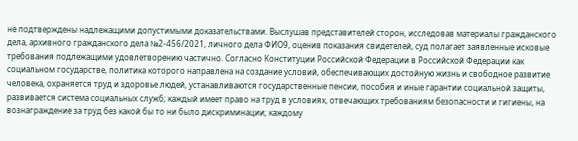не подтверждены надлежащими допустимыми доказательствами. Выслушав представителей сторон, исследовав материалы гражданского дела, архивного гражданского дела №2-456/2021, личного дела ФИО9, оценив показания свидетелей, суд полагает заявленные исковые требования подлежащими удовлетворению частично. Согласно Конституции Российской Федерации в Российской Федерации как социальном государстве, политика которого направлена на создание условий, обеспечивающих достойную жизнь и свободное развитие человека, охраняется труд и здоровье людей, устанавливаются государственные пенсии, пособия и иные гарантии социальной защиты, развивается система социальных служб; каждый имеет право на труд в условиях, отвечающих требованиям безопасности и гигиены, на вознаграждение за труд без какой бы то ни было дискриминации; каждому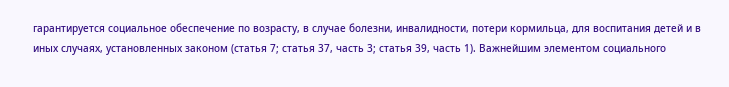гарантируется социальное обеспечение по возрасту, в случае болезни, инвалидности, потери кормильца, для воспитания детей и в иных случаях, установленных законом (статья 7; статья 37, часть 3; статья 39, часть 1). Важнейшим элементом социального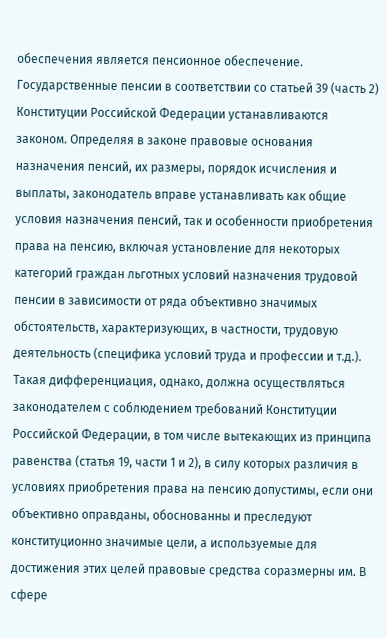обеспечения является пенсионное обеспечение. Государственные пенсии в соответствии со статьей 39 (часть 2) Конституции Российской Федерации устанавливаются законом. Определяя в законе правовые основания назначения пенсий, их размеры, порядок исчисления и выплаты, законодатель вправе устанавливать как общие условия назначения пенсий, так и особенности приобретения права на пенсию, включая установление для некоторых категорий граждан льготных условий назначения трудовой пенсии в зависимости от ряда объективно значимых обстоятельств, характеризующих, в частности, трудовую деятельность (специфика условий труда и профессии и т.д.). Такая дифференциация, однако, должна осуществляться законодателем с соблюдением требований Конституции Российской Федерации, в том числе вытекающих из принципа равенства (статья 19, части 1 и 2), в силу которых различия в условиях приобретения права на пенсию допустимы, если они объективно оправданы, обоснованны и преследуют конституционно значимые цели, а используемые для достижения этих целей правовые средства соразмерны им. В сфере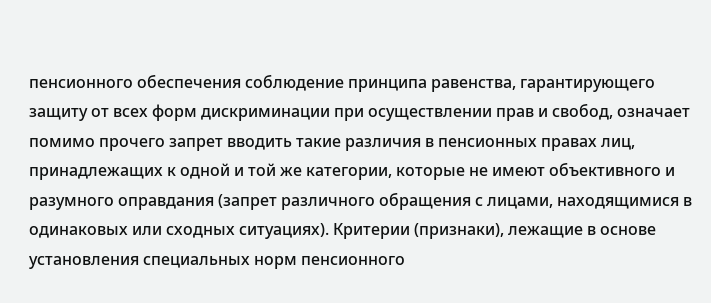пенсионного обеспечения соблюдение принципа равенства, гарантирующего защиту от всех форм дискриминации при осуществлении прав и свобод, означает помимо прочего запрет вводить такие различия в пенсионных правах лиц, принадлежащих к одной и той же категории, которые не имеют объективного и разумного оправдания (запрет различного обращения с лицами, находящимися в одинаковых или сходных ситуациях). Критерии (признаки), лежащие в основе установления специальных норм пенсионного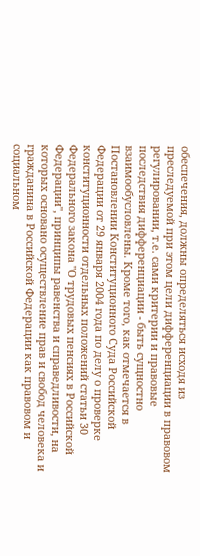обеспечения, должны определяться исходя из преследуемой при этом цели дифференциации в правовом регулировании, т.е. сами критерии и правовые последствия дифференциации - быть сущностно взаимообусловлены. Кроме того, как отмечается в Постановлении Конституционного Суда Российской Федерации от 29 января 2004 года по делу о проверке конституционности отдельных положений статьи 30 Федерального закона "О трудовых пенсиях в Российской Федерации", принципы равенства и справедливости, на которых основано осуществление прав и свобод человека и гражданина в Российской Федерации как правовом и социальном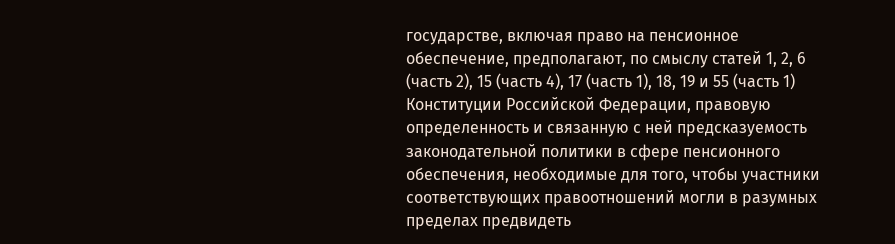государстве, включая право на пенсионное обеспечение, предполагают, по смыслу статей 1, 2, 6 (часть 2), 15 (часть 4), 17 (часть 1), 18, 19 и 55 (часть 1) Конституции Российской Федерации, правовую определенность и связанную с ней предсказуемость законодательной политики в сфере пенсионного обеспечения, необходимые для того, чтобы участники соответствующих правоотношений могли в разумных пределах предвидеть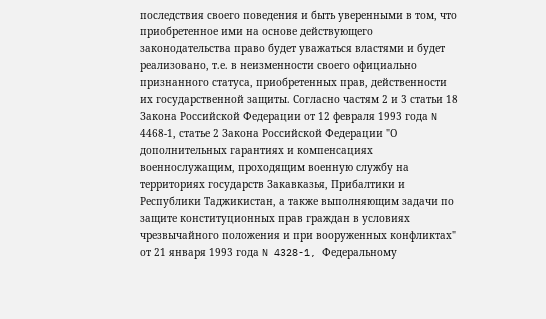последствия своего поведения и быть уверенными в том, что приобретенное ими на основе действующего законодательства право будет уважаться властями и будет реализовано, т.е. в неизменности своего официально признанного статуса, приобретенных прав, действенности их государственной защиты. Согласно частям 2 и 3 статьи 18 Закона Российской Федерации от 12 февраля 1993 года N 4468-1, статье 2 Закона Российской Федерации "О дополнительных гарантиях и компенсациях военнослужащим, проходящим военную службу на территориях государств Закавказья, Прибалтики и Республики Таджикистан, а также выполняющим задачи по защите конституционных прав граждан в условиях чрезвычайного положения и при вооруженных конфликтах" от 21 января 1993 года N 4328-1, Федеральному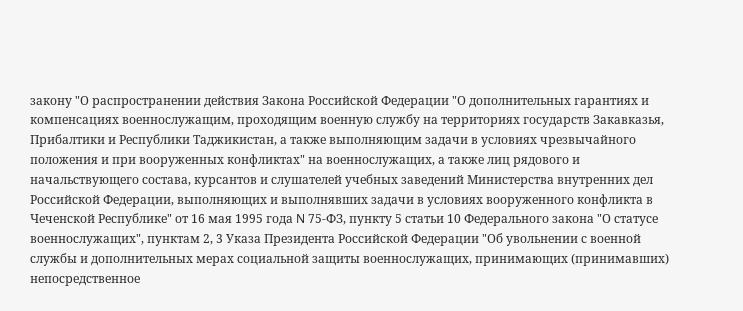закону "О распространении действия Закона Российской Федерации "О дополнительных гарантиях и компенсациях военнослужащим, проходящим военную службу на территориях государств Закавказья, Прибалтики и Республики Таджикистан, а также выполняющим задачи в условиях чрезвычайного положения и при вооруженных конфликтах" на военнослужащих, а также лиц рядового и начальствующего состава, курсантов и слушателей учебных заведений Министерства внутренних дел Российской Федерации, выполняющих и выполнявших задачи в условиях вооруженного конфликта в Чеченской Республике" от 16 мая 1995 года N 75-ФЗ, пункту 5 статьи 10 Федерального закона "О статусе военнослужащих", пунктам 2, 3 Указа Президента Российской Федерации "Об увольнении с военной службы и дополнительных мерах социальной защиты военнослужащих, принимающих (принимавших) непосредственное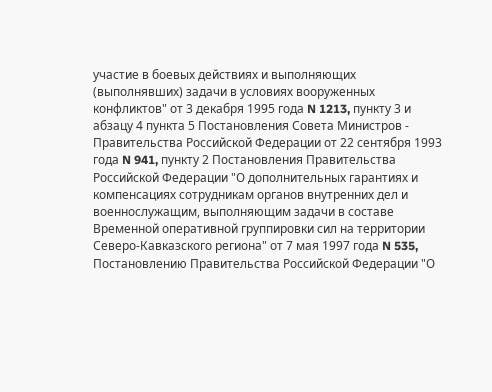участие в боевых действиях и выполняющих (выполнявших) задачи в условиях вооруженных конфликтов" от 3 декабря 1995 года N 1213, пункту 3 и абзацу 4 пункта 5 Постановления Совета Министров - Правительства Российской Федерации от 22 сентября 1993 года N 941, пункту 2 Постановления Правительства Российской Федерации "О дополнительных гарантиях и компенсациях сотрудникам органов внутренних дел и военнослужащим, выполняющим задачи в составе Временной оперативной группировки сил на территории Северо-Кавказского региона" от 7 мая 1997 года N 535, Постановлению Правительства Российской Федерации "О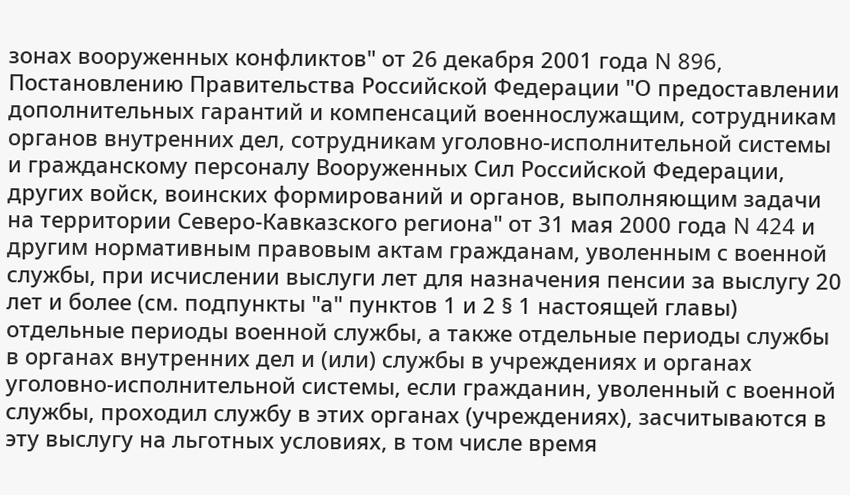зонах вооруженных конфликтов" от 26 декабря 2001 года N 896, Постановлению Правительства Российской Федерации "О предоставлении дополнительных гарантий и компенсаций военнослужащим, сотрудникам органов внутренних дел, сотрудникам уголовно-исполнительной системы и гражданскому персоналу Вооруженных Сил Российской Федерации, других войск, воинских формирований и органов, выполняющим задачи на территории Северо-Кавказского региона" от 31 мая 2000 года N 424 и другим нормативным правовым актам гражданам, уволенным с военной службы, при исчислении выслуги лет для назначения пенсии за выслугу 20 лет и более (см. подпункты "а" пунктов 1 и 2 § 1 настоящей главы) отдельные периоды военной службы, а также отдельные периоды службы в органах внутренних дел и (или) службы в учреждениях и органах уголовно-исполнительной системы, если гражданин, уволенный с военной службы, проходил службу в этих органах (учреждениях), засчитываются в эту выслугу на льготных условиях, в том числе время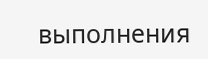выполнения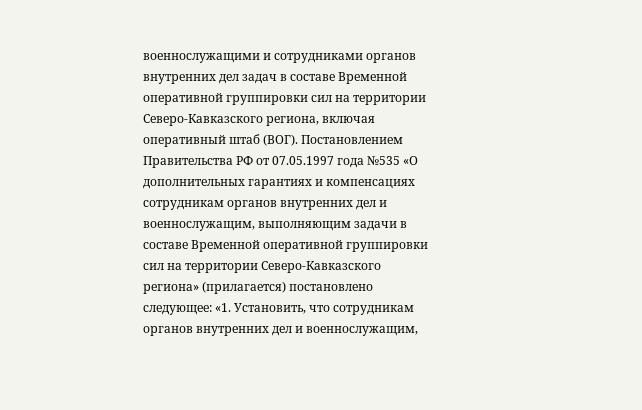военнослужащими и сотрудниками органов внутренних дел задач в составе Временной оперативной группировки сил на территории Северо-Кавказского региона, включая оперативный штаб (ВОГ). Постановлением Правительства РФ от 07.05.1997 года №535 «О дополнительных гарантиях и компенсациях сотрудникам органов внутренних дел и военнослужащим, выполняющим задачи в составе Временной оперативной группировки сил на территории Северо-Кавказского региона» (прилагается) постановлено следующее: «1. Установить, что сотрудникам органов внутренних дел и военнослужащим,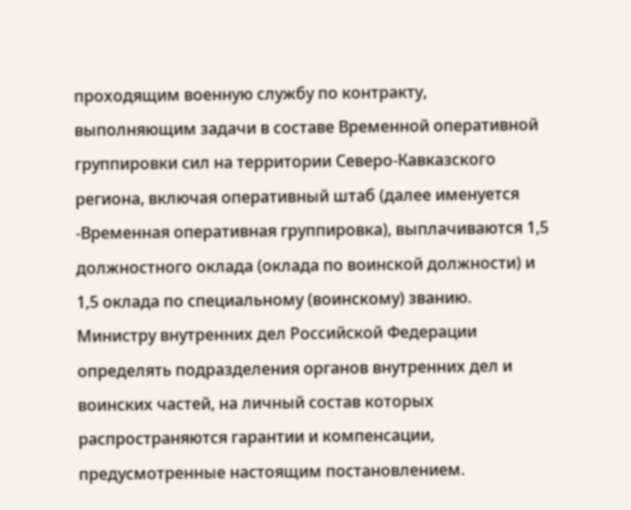проходящим военную службу по контракту, выполняющим задачи в составе Временной оперативной группировки сил на территории Северо-Кавказского региона, включая оперативный штаб (далее именуется -Временная оперативная группировка), выплачиваются 1,5 должностного оклада (оклада по воинской должности) и 1,5 оклада по специальному (воинскому) званию. Министру внутренних дел Российской Федерации определять подразделения органов внутренних дел и воинских частей, на личный состав которых распространяются гарантии и компенсации, предусмотренные настоящим постановлением.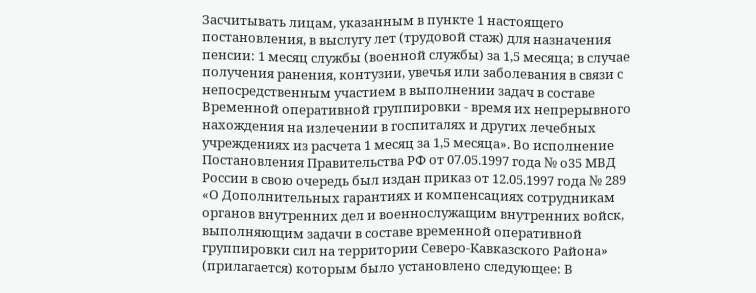Засчитывать лицам, указанным в пункте 1 настоящего постановления, в выслугу лет (трудовой стаж) для назначения пенсии: 1 месяц службы (военной службы) за 1,5 месяца; в случае получения ранения, контузии, увечья или заболевания в связи с непосредственным участием в выполнении задач в составе Временной оперативной группировки - время их непрерывного нахождения на излечении в госпиталях и других лечебных учреждениях из расчета 1 месяц за 1,5 месяца». Во исполнение Постановления Правительства РФ от 07.05.1997 года № о35 МВД России в свою очередь был издан приказ от 12.05.1997 года № 289 «О Дополнительных гарантиях и компенсациях сотрудникам органов внутренних дел и военнослужащим внутренних войск, выполняющим задачи в составе временной оперативной группировки сил на территории Северо-Кавказского Района» (прилагается) которым было установлено следующее: В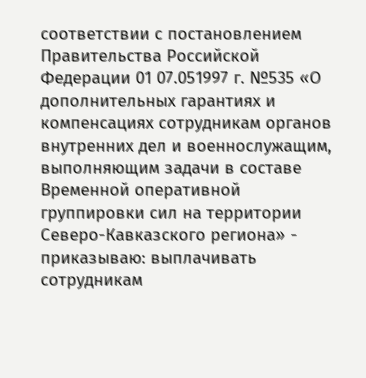соответствии с постановлением Правительства Российской Федерации 01 07.051997 г. №535 «О дополнительных гарантиях и компенсациях сотрудникам органов внутренних дел и военнослужащим, выполняющим задачи в составе Временной оперативной группировки сил на территории Северо-Кавказского региона» - приказываю: выплачивать сотрудникам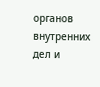органов внутренних дел и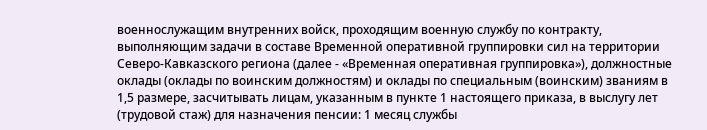военнослужащим внутренних войск, проходящим военную службу по контракту, выполняющим задачи в составе Временной оперативной группировки сил на территории Северо-Кавказского региона (далее - «Временная оперативная группировка»), должностные оклады (оклады по воинским должностям) и оклады по специальным (воинским) званиям в 1,5 размере, засчитывать лицам, указанным в пункте 1 настоящего приказа, в выслугу лет (трудовой стаж) для назначения пенсии: 1 месяц службы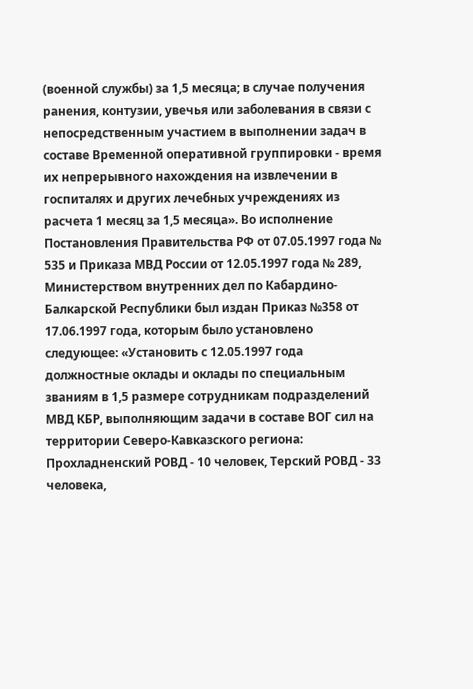(военной службы) за 1,5 месяца; в случае получения ранения, контузии, увечья или заболевания в связи с непосредственным участием в выполнении задач в составе Временной оперативной группировки - время их непрерывного нахождения на извлечении в госпиталях и других лечебных учреждениях из расчета 1 месяц за 1,5 месяца». Во исполнение Постановления Правительства РФ от 07.05.1997 года № 535 и Приказа МВД России от 12.05.1997 года № 289, Министерством внутренних дел по Кабардино-Балкарской Республики был издан Приказ №358 от 17.06.1997 года, которым было установлено следующее: «Установить с 12.05.1997 года должностные оклады и оклады по специальным званиям в 1,5 размере сотрудникам подразделений МВД КБР, выполняющим задачи в составе ВОГ сил на территории Северо-Кавказского региона: Прохладненский РОВД - 10 человек, Терский РОВД - 33 человека,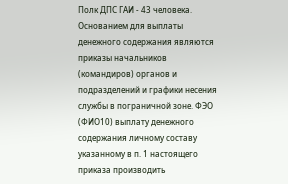Полк ДПС ГАИ - 43 человека. Основанием для выплаты денежного содержания являются приказы начальников (командиров) органов и подразделений и графики несения службы в пограничной зоне. ФЭО (ФИО10) выплату денежного содержания личному составу указанному в п. 1 настоящего приказа производить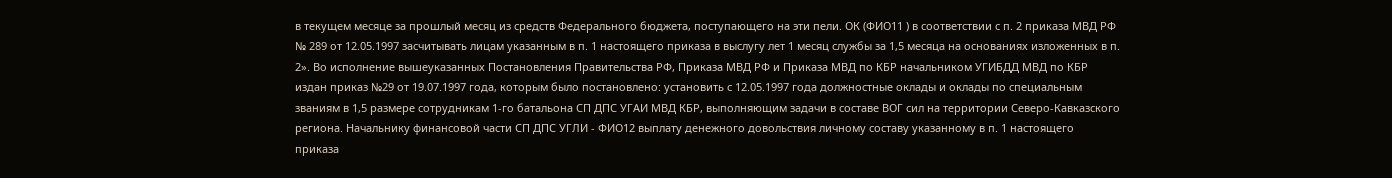в текущем месяце за прошлый месяц из средств Федерального бюджета, поступающего на эти пели. ОК (ФИО11 ) в соответствии с п. 2 приказа МВД РФ № 289 от 12.05.1997 засчитывать лицам указанным в п. 1 настоящего приказа в выслугу лет 1 месяц службы за 1,5 месяца на основаниях изложенных в п. 2». Во исполнение вышеуказанных Постановления Правительства РФ, Приказа МВД РФ и Приказа МВД по КБР начальником УГИБДД МВД по КБР издан приказ №29 от 19.07.1997 года, которым было постановлено: установить с 12.05.1997 года должностные оклады и оклады по специальным званиям в 1,5 размере сотрудникам 1-го батальона СП ДПС УГАИ МВД КБР, выполняющим задачи в составе ВОГ сил на территории Северо-Кавказского региона. Начальнику финансовой части СП ДПС УГЛИ - ФИО12 выплату денежного довольствия личному составу указанному в п. 1 настоящего приказа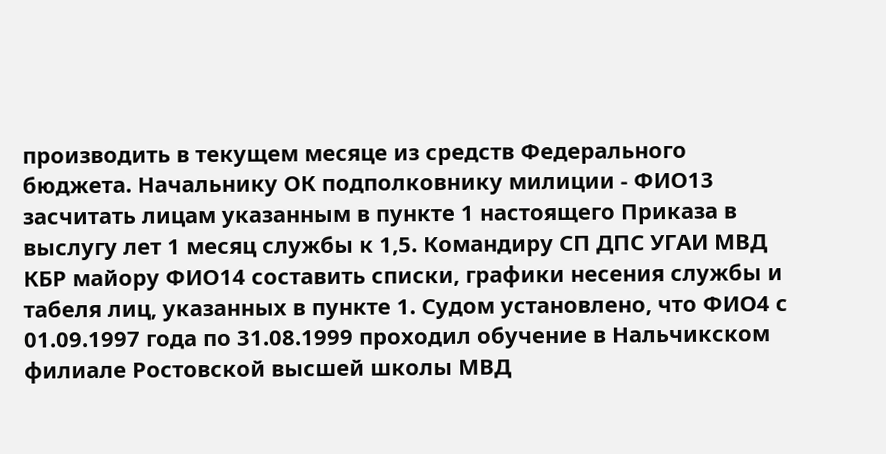производить в текущем месяце из средств Федерального бюджета. Начальнику ОК подполковнику милиции - ФИО13 засчитать лицам указанным в пункте 1 настоящего Приказа в выслугу лет 1 месяц службы к 1,5. Командиру СП ДПС УГАИ МВД КБР майору ФИО14 составить списки, графики несения службы и табеля лиц, указанных в пункте 1. Судом установлено, что ФИО4 с 01.09.1997 года по 31.08.1999 проходил обучение в Нальчикском филиале Ростовской высшей школы МВД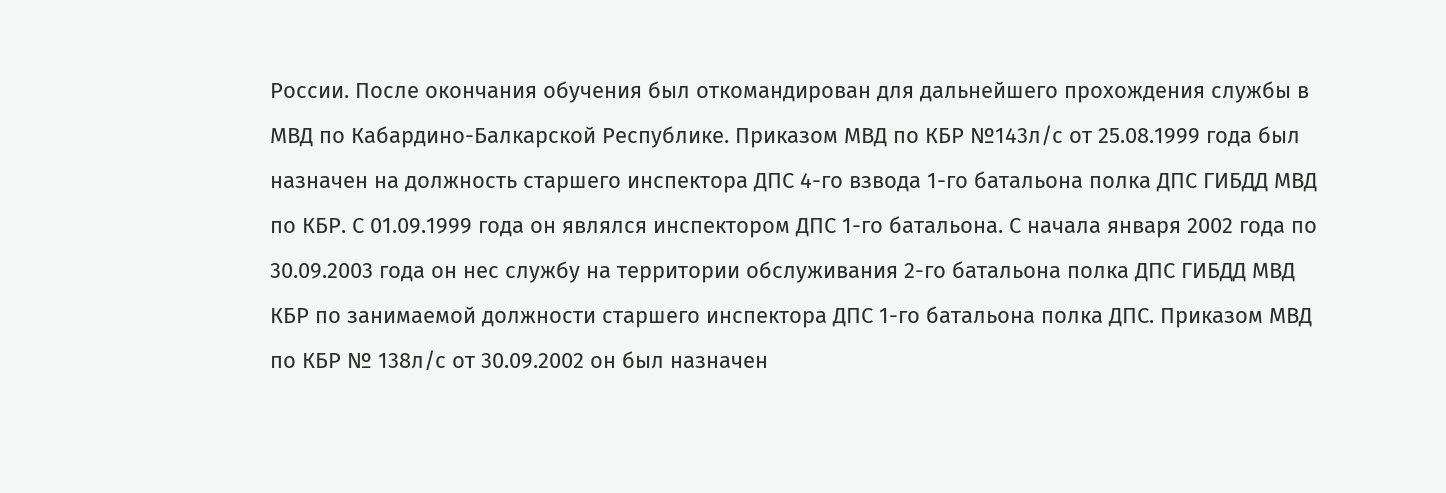России. После окончания обучения был откомандирован для дальнейшего прохождения службы в МВД по Кабардино-Балкарской Республике. Приказом МВД по КБР №143л/с от 25.08.1999 года был назначен на должность старшего инспектора ДПС 4-го взвода 1-го батальона полка ДПС ГИБДД МВД по КБР. С 01.09.1999 года он являлся инспектором ДПС 1-го батальона. С начала января 2002 года по 30.09.2003 года он нес службу на территории обслуживания 2-го батальона полка ДПС ГИБДД МВД КБР по занимаемой должности старшего инспектора ДПС 1-го батальона полка ДПС. Приказом МВД по КБР № 138л/с от 30.09.2002 он был назначен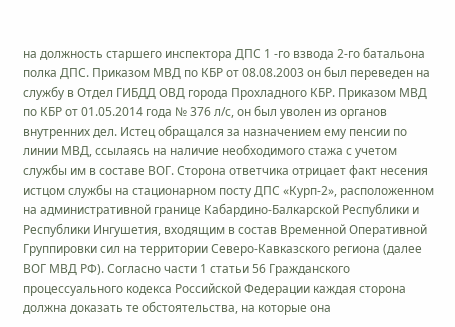на должность старшего инспектора ДПС 1 -го взвода 2-го батальона полка ДПС. Приказом МВД по КБР от 08.08.2003 он был переведен на службу в Отдел ГИБДД ОВД города Прохладного КБР. Приказом МВД по КБР от 01.05.2014 года № 376 л/с, он был уволен из органов внутренних дел. Истец обращался за назначением ему пенсии по линии МВД, ссылаясь на наличие необходимого стажа с учетом службы им в составе ВОГ. Сторона ответчика отрицает факт несения истцом службы на стационарном посту ДПС «Курп-2», расположенном на административной границе Кабардино-Балкарской Республики и Республики Ингушетия, входящим в состав Временной Оперативной Группировки сил на территории Северо-Кавказского региона (далее ВОГ МВД РФ). Согласно части 1 статьи 56 Гражданского процессуального кодекса Российской Федерации каждая сторона должна доказать те обстоятельства, на которые она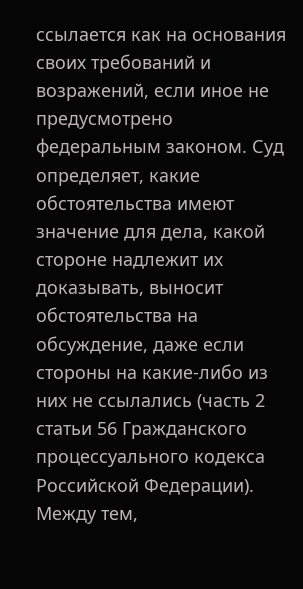ссылается как на основания своих требований и возражений, если иное не предусмотрено федеральным законом. Суд определяет, какие обстоятельства имеют значение для дела, какой стороне надлежит их доказывать, выносит обстоятельства на обсуждение, даже если стороны на какие-либо из них не ссылались (часть 2 статьи 56 Гражданского процессуального кодекса Российской Федерации). Между тем,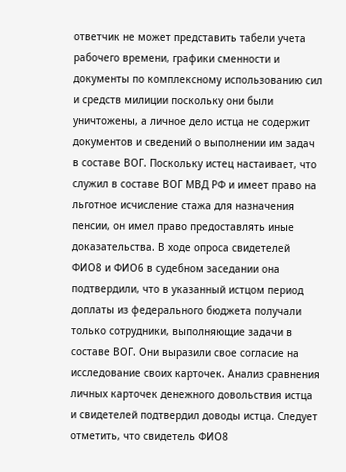ответчик не может представить табели учета рабочего времени, графики сменности и документы по комплексному использованию сил и средств милиции поскольку они были уничтожены, а личное дело истца не содержит документов и сведений о выполнении им задач в составе ВОГ. Поскольку истец настаивает, что служил в составе ВОГ МВД РФ и имеет право на льготное исчисление стажа для назначения пенсии, он имел право предоставлять иные доказательства. В ходе опроса свидетелей ФИО8 и ФИО6 в судебном заседании она подтвердили, что в указанный истцом период доплаты из федерального бюджета получали только сотрудники, выполняющие задачи в составе ВОГ. Они выразили свое согласие на исследование своих карточек. Анализ сравнения личных карточек денежного довольствия истца и свидетелей подтвердил доводы истца. Следует отметить, что свидетель ФИО8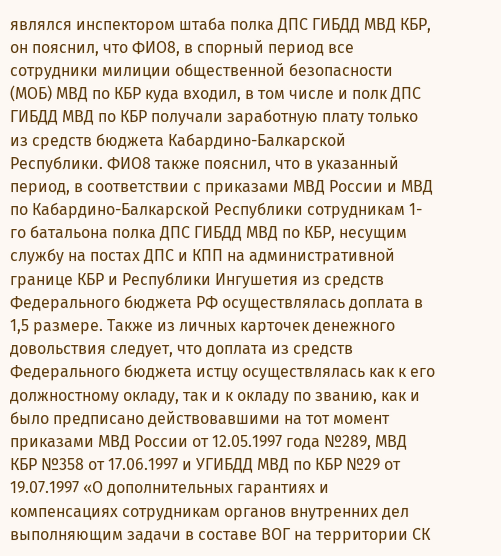являлся инспектором штаба полка ДПС ГИБДД МВД КБР, он пояснил, что ФИО8, в спорный период все сотрудники милиции общественной безопасности (МОБ) МВД по КБР куда входил, в том числе и полк ДПС ГИБДД МВД по КБР получали заработную плату только из средств бюджета Кабардино-Балкарской Республики. ФИО8 также пояснил, что в указанный период, в соответствии с приказами МВД России и МВД по Кабардино-Балкарской Республики сотрудникам 1-го батальона полка ДПС ГИБДД МВД по КБР, несущим службу на постах ДПС и КПП на административной границе КБР и Республики Ингушетия из средств Федерального бюджета РФ осуществлялась доплата в 1,5 размере. Также из личных карточек денежного довольствия следует, что доплата из средств Федерального бюджета истцу осуществлялась как к его должностному окладу, так и к окладу по званию, как и было предписано действовавшими на тот момент приказами МВД России от 12.05.1997 года №289, МВД КБР №358 от 17.06.1997 и УГИБДД МВД по КБР №29 от 19.07.1997 «О дополнительных гарантиях и компенсациях сотрудникам органов внутренних дел выполняющим задачи в составе ВОГ на территории СК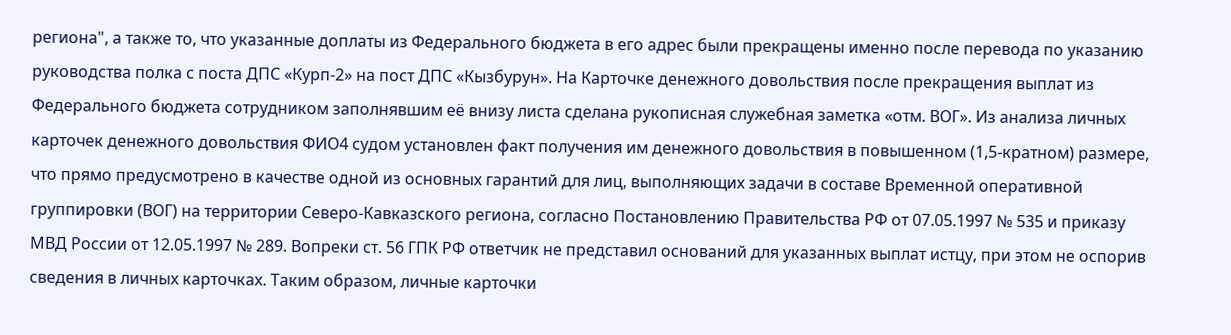региона", а также то, что указанные доплаты из Федерального бюджета в его адрес были прекращены именно после перевода по указанию руководства полка с поста ДПС «Курп-2» на пост ДПС «Кызбурун». На Карточке денежного довольствия после прекращения выплат из Федерального бюджета сотрудником заполнявшим её внизу листа сделана рукописная служебная заметка «отм. ВОГ». Из анализа личных карточек денежного довольствия ФИО4 судом установлен факт получения им денежного довольствия в повышенном (1,5-кратном) размере, что прямо предусмотрено в качестве одной из основных гарантий для лиц, выполняющих задачи в составе Временной оперативной группировки (ВОГ) на территории Северо-Кавказского региона, согласно Постановлению Правительства РФ от 07.05.1997 № 535 и приказу МВД России от 12.05.1997 № 289. Вопреки ст. 56 ГПК РФ ответчик не представил оснований для указанных выплат истцу, при этом не оспорив сведения в личных карточках. Таким образом, личные карточки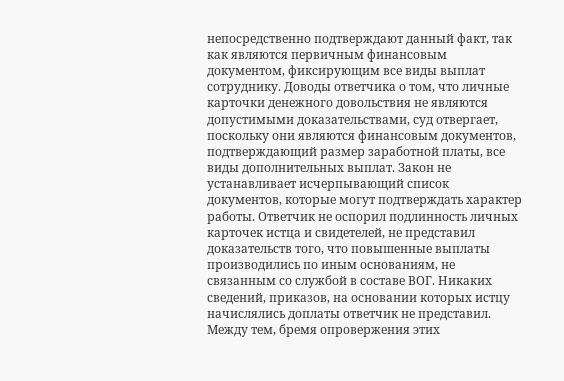непосредственно подтверждают данный факт, так как являются первичным финансовым документом, фиксирующим все виды выплат сотруднику. Доводы ответчика о том, что личные карточки денежного довольствия не являются допустимыми доказательствами, суд отвергает, поскольку они являются финансовым документов, подтверждающий размер заработной платы, все виды дополнительных выплат. Закон не устанавливает исчерпывающий список документов, которые могут подтверждать характер работы. Ответчик не оспорил подлинность личных карточек истца и свидетелей, не представил доказательств того, что повышенные выплаты производились по иным основаниям, не связанным со службой в составе ВОГ. Никаких сведений, приказов, на основании которых истцу начислялись доплаты ответчик не представил. Между тем, бремя опровержения этих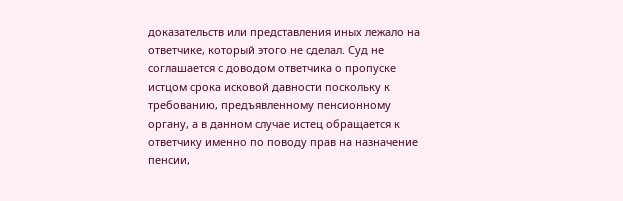доказательств или представления иных лежало на ответчике, который этого не сделал. Суд не соглашается с доводом ответчика о пропуске истцом срока исковой давности поскольку к требованию, предъявленному пенсионному органу, а в данном случае истец обращается к ответчику именно по поводу прав на назначение пенсии,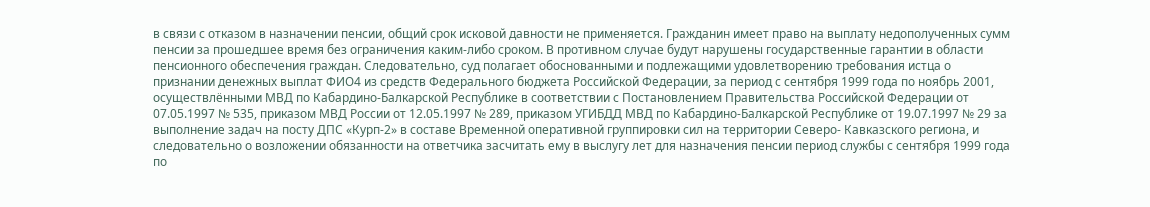в связи с отказом в назначении пенсии, общий срок исковой давности не применяется. Гражданин имеет право на выплату недополученных сумм пенсии за прошедшее время без ограничения каким-либо сроком. В противном случае будут нарушены государственные гарантии в области пенсионного обеспечения граждан. Следовательно, суд полагает обоснованными и подлежащими удовлетворению требования истца о признании денежных выплат ФИО4 из средств Федерального бюджета Российской Федерации, за период с сентября 1999 года по ноябрь 2001, осуществлёнными МВД по Кабардино-Балкарской Республике в соответствии с Постановлением Правительства Российской Федерации от 07.05.1997 № 535, приказом МВД России от 12.05.1997 № 289, приказом УГИБДД МВД по Кабардино-Балкарской Республике от 19.07.1997 № 29 за выполнение задач на посту ДПС «Курп-2» в составе Временной оперативной группировки сил на территории Северо- Кавказского региона, и следовательно о возложении обязанности на ответчика засчитать ему в выслугу лет для назначения пенсии период службы с сентября 1999 года по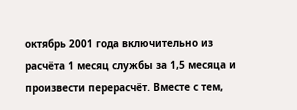октябрь 2001 года включительно из расчёта 1 месяц службы за 1,5 месяца и произвести перерасчёт. Вместе с тем,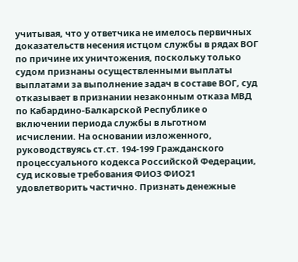учитывая, что у ответчика не имелось первичных доказательств несения истцом службы в рядах ВОГ по причине их уничтожения, поскольку только судом признаны осуществленными выплаты выплатами за выполнение задач в составе ВОГ, суд отказывает в признании незаконным отказа МВД по Кабардино-Балкарской Республике о включении периода службы в льготном исчислении. На основании изложенного, руководствуясь ст.ст. 194-199 Гражданского процессуального кодекса Российской Федерации, суд исковые требования ФИО3 ФИО21 удовлетворить частично. Признать денежные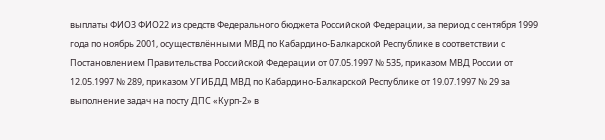выплаты ФИО3 ФИО22 из средств Федерального бюджета Российской Федерации, за период с сентября 1999 года по ноябрь 2001, осуществлёнными МВД по Кабардино-Балкарской Республике в соответствии с Постановлением Правительства Российской Федерации от 07.05.1997 № 535, приказом МВД России от 12.05.1997 № 289, приказом УГИБДД МВД по Кабардино-Балкарской Республике от 19.07.1997 № 29 за выполнение задач на посту ДПС «Курп-2» в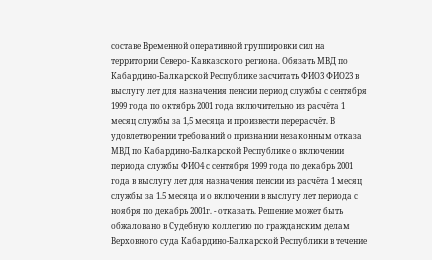составе Временной оперативной группировки сил на территории Северо- Кавказского региона. Обязать МВД по Кабардино-Балкарской Республике засчитать ФИО3 ФИО23 в выслугу лет для назначения пенсии период службы с сентября 1999 года по октябрь 2001 года включительно из расчёта 1 месяц службы за 1,5 месяца и произвести перерасчёт. В удовлетворении требований о признании незаконным отказа МВД по Кабардино-Балкарской Республике о включении периода службы ФИО4 с сентября 1999 года по декабрь 2001 года в выслугу лет для назначения пенсии из расчёта 1 месяц службы за 1.5 месяца и о включении в выслугу лет периода с ноября по декабрь 2001г. - отказать. Решение может быть обжаловано в Судебную коллегию по гражданским делам Верховного суда Кабардино-Балкарской Республики в течение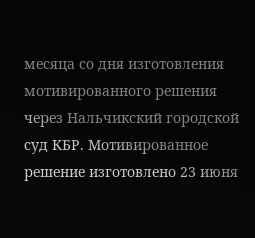месяца со дня изготовления мотивированного решения через Нальчикский городской суд КБР. Мотивированное решение изготовлено 23 июня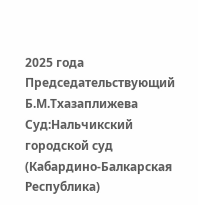2025 года Председательствующий Б.М.Тхазаплижева Суд:Нальчикский городской суд (Кабардино-Балкарская Республика)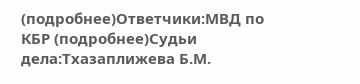(подробнее)Ответчики:МВД по КБР (подробнее)Судьи дела:Тхазаплижева Б.М.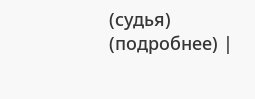(судья) (подробнее) |